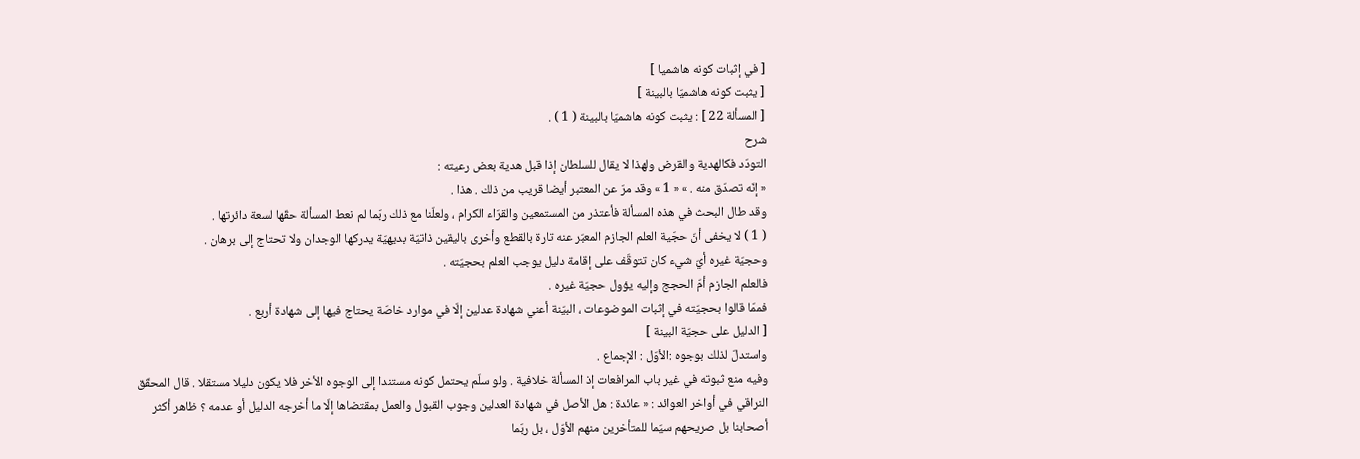[ في إثبات كونه هاشميا ]
[ يثبت كونه هاشميّا بالبينة ]
[ المسألة 22 ] : يثبت كونه هاشميّا بالبينة ( 1 ) .
شرح
التودّد فكالهدية والقرض ولهذا لا يقال للسلطان إذا قبل هدية بعض رعيته :
« إنّه تصدّق منه . » « 1 » وقد مرّ عن المعتبر أيضا قريب من ذلك . هذا .
وقد طال البحث في هذه المسألة فأعتذر من المستمعين والقرّاء الكرام ، ولعلّنا مع ذلك ربّما لم نعط المسألة حقّها لسعة دائرتها .
( 1 ) لا يخفى أنّ حجّية العلم الجازم المعبّر عنه تارة بالقطع وأخرى باليقين ذاتيّة بديهيّة يدركها الوجدان ولا تحتاج إلى برهان .
وحجيّة غيره أيّ شيء كان تتوقّف على إقامة دليل يوجب العلم بحجيّته .
فالعلم الجازم أمّ الحجج وإليه يؤول حجيّة غيره .
فممّا قالوا بحجيّته في إثبات الموضوعات ، البيّنة أعني شهادة عدلين إلّا في موارد خاصّة يحتاج فيها إلى شهادة أربع .
[ الدليل على حجيّة البينة ]
واستدلّ لذلك بوجوه :الأوّل : الإجماع .
وفيه منع ثبوته في غير باب المرافعات إذ المسألة خلافية . ولو سلّم يحتمل كونه مستندا إلى الوجوه الأخر فلا يكون دليلا مستقلا . قال المحقّق النراقي في أواخر العوائد : « عائدة : هل الأصل في شهادة العدلين وجوب القبول والعمل بمقتضاها إلّا ما أخرجه الدليل أو عدمه ؟ ظاهر أكثر أصحابنا بل صريحهم سيّما للمتأخرين منهم الأوّل ، بل ربّما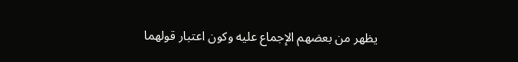يظهر من بعضهم الإجماع عليه وكون اعتبار قولهما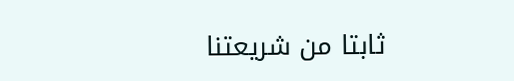ثابتا من شريعتنا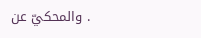. والمحكيّ عن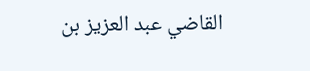القاضي عبد العزيز بن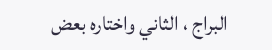البراج ، الثاني واختاره بعض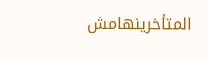المتأخرينهامش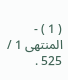( 1 ) - المنتهى 1 / 525 .